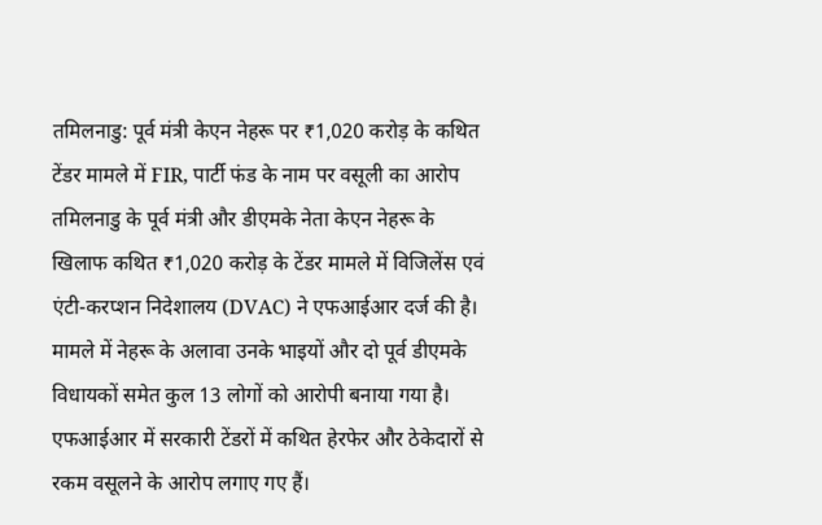तमिलनाडु: पूर्व मंत्री केएन नेहरू पर ₹1,020 करोड़ के कथित टेंडर मामले में FIR, पार्टी फंड के नाम पर वसूली का आरोप
तमिलनाडु के पूर्व मंत्री और डीएमके नेता केएन नेहरू के खिलाफ कथित ₹1,020 करोड़ के टेंडर मामले में विजिलेंस एवं एंटी-करप्शन निदेशालय (DVAC) ने एफआईआर दर्ज की है। मामले में नेहरू के अलावा उनके भाइयों और दो पूर्व डीएमके विधायकों समेत कुल 13 लोगों को आरोपी बनाया गया है। एफआईआर में सरकारी टेंडरों में कथित हेरफेर और ठेकेदारों से रकम वसूलने के आरोप लगाए गए हैं।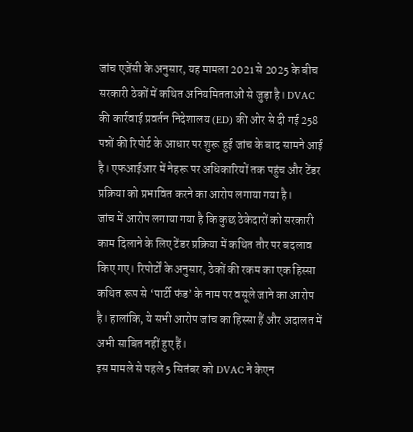जांच एजेंसी के अनुसार, यह मामला 2021 से 2025 के बीच सरकारी ठेकों में कथित अनियमितताओं से जुड़ा है। DVAC की कार्रवाई प्रवर्तन निदेशालय (ED) की ओर से दी गई 258 पन्नों की रिपोर्ट के आधार पर शुरू हुई जांच के बाद सामने आई है। एफआईआर में नेहरू पर अधिकारियों तक पहुंच और टेंडर प्रक्रिया को प्रभावित करने का आरोप लगाया गया है।
जांच में आरोप लगाया गया है कि कुछ ठेकेदारों को सरकारी काम दिलाने के लिए टेंडर प्रक्रिया में कथित तौर पर बदलाव किए गए। रिपोर्टों के अनुसार, ठेकों की रकम का एक हिस्सा कथित रूप से ‘पार्टी फंड’ के नाम पर वसूले जाने का आरोप है। हालांकि, ये सभी आरोप जांच का हिस्सा हैं और अदालत में अभी साबित नहीं हुए हैं।
इस मामले से पहले 5 सितंबर को DVAC ने केएन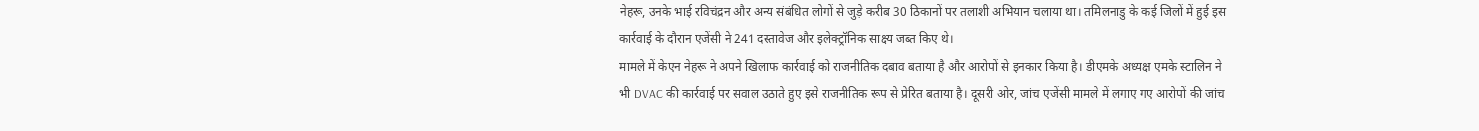नेहरू, उनके भाई रविचंद्रन और अन्य संबंधित लोगों से जुड़े करीब 30 ठिकानों पर तलाशी अभियान चलाया था। तमिलनाडु के कई जिलों में हुई इस कार्रवाई के दौरान एजेंसी ने 241 दस्तावेज और इलेक्ट्रॉनिक साक्ष्य जब्त किए थे।
मामले में केएन नेहरू ने अपने खिलाफ कार्रवाई को राजनीतिक दबाव बताया है और आरोपों से इनकार किया है। डीएमके अध्यक्ष एमके स्टालिन ने भी DVAC की कार्रवाई पर सवाल उठाते हुए इसे राजनीतिक रूप से प्रेरित बताया है। दूसरी ओर, जांच एजेंसी मामले में लगाए गए आरोपों की जांच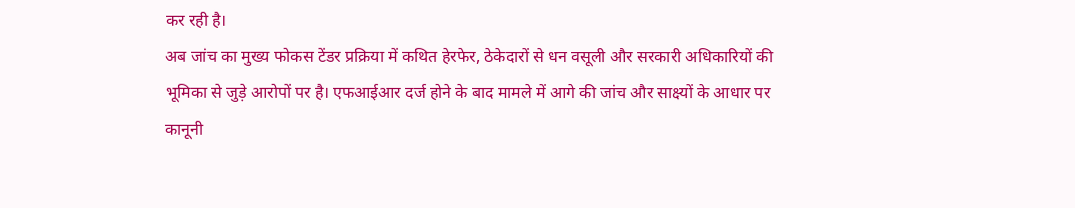कर रही है।
अब जांच का मुख्य फोकस टेंडर प्रक्रिया में कथित हेरफेर, ठेकेदारों से धन वसूली और सरकारी अधिकारियों की भूमिका से जुड़े आरोपों पर है। एफआईआर दर्ज होने के बाद मामले में आगे की जांच और साक्ष्यों के आधार पर कानूनी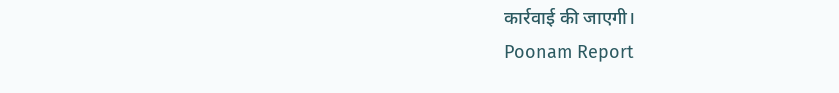कार्रवाई की जाएगी।
Poonam Report